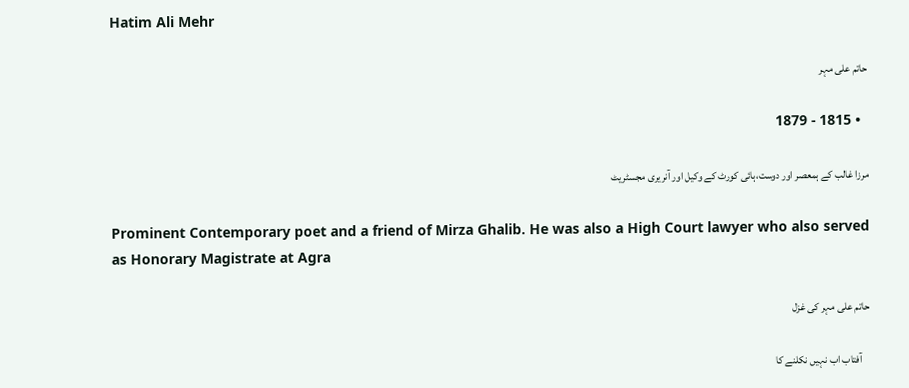Hatim Ali Mehr

حاتم علی مہر

  • 1815 - 1879

مرزا غالب کے ہمعصر اور دوست،ہائی کورٹ کے وکیل اور آنریری مجسٹریٹ

Prominent Contemporary poet and a friend of Mirza Ghalib. He was also a High Court lawyer who also served as Honorary Magistrate at Agra

حاتم علی مہر کی غزل

    آفتاب اب نہیں نکلنے کا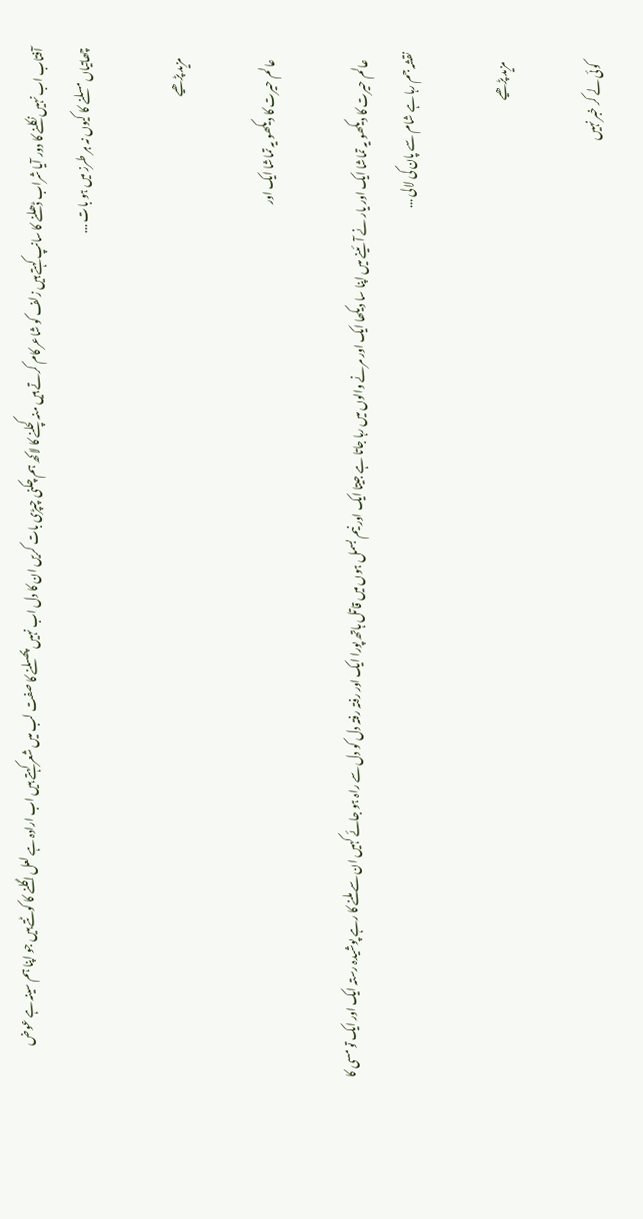آفتاب اب نہیں نکلنے کا دور آیا شراب ڈھلنے کا سانپ کہتے ہیں زلف کو شاعر کام کرتے ہیں منہ کچلنے کا لاکھ ہم چکنی چپڑی بات کریں ان کا دل اب نہیں پھسلنے کا صفت لب میں شعر کہتے ہیں اب ارادہ ہے لعل اگلنے کا کوٹتے ہیں جو اپنا ہم سینہ ہے عوض چھاتیاں مسلنے کا کیوں نہ ہر طرز میں ہو بات ...

    مزید پڑھیے

    عالم حیرت کا دیکھو یہ تماشا ایک اور

    عالم حیرت کا دیکھو یہ تماشا ایک اور یار نے آئینے میں اپنا سا دیکھا ایک اور مرنے والوں میں رہا جاتا ہے جیتا ایک اور نیم بسمل ہوں میں قاتل ہاتھ پورا ایک اور رفتہ رفتہ دل کو دل سے راہ ہو جائے کہیں ان سے ملنے کا رہے پوشیدہ رستہ ایک اور ایک تو مسی کا نقشہ جم رہا ہے شام سے پان کی لالی ...

    مزید پڑھیے

    کوئی لے کر خبر نہیں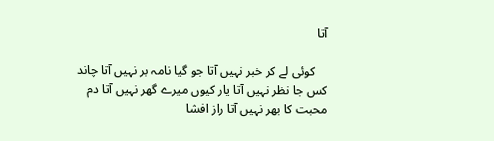آتا

    کوئی لے کر خبر نہیں آتا جو گیا نامہ بر نہیں آتا چاند کس جا نظر نہیں آتا یار کیوں میرے گھر نہیں آتا دم محبت کا بھر نہیں آتا راز افشا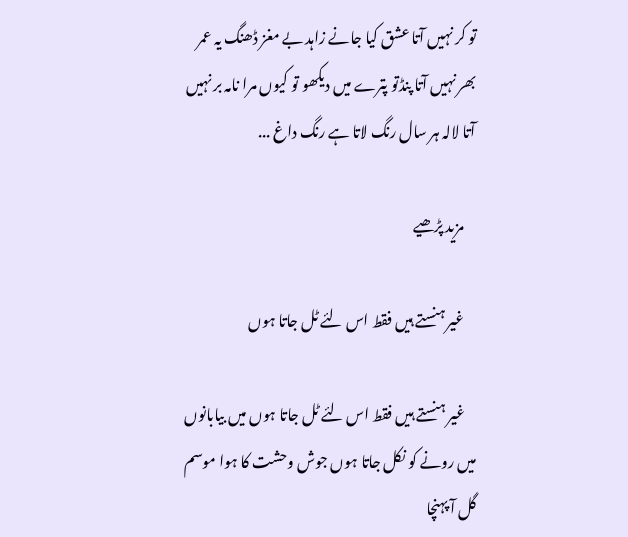تو کر نہیں آتا عشق کیا جانے زاہد بے مغز ڈھنگ یہ عمر بھر نہیں آتا پنڈتو پترے میں دیکھو تو کیوں مرا نامہ بر نہیں آتا لالہ ہر سال رنگ لاتا ہے رنگ داغ ...

    مزید پڑھیے

    غیر ہنستے ہیں فقط اس لئے ٹل جاتا ہوں

    غیر ہنستے ہیں فقط اس لئے ٹل جاتا ہوں میں بیابانوں میں رونے کو نکل جاتا ہوں جوش وحشت کا ہوا موسم گل آ پہنچا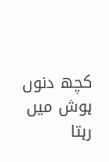کچھ دنوں ہوش میں رہتا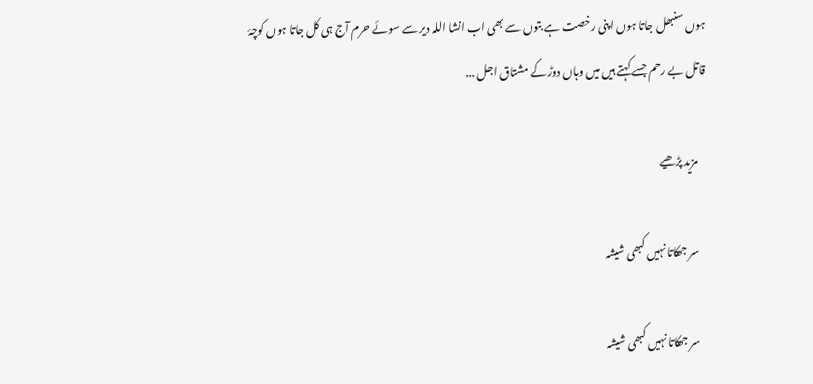ہوں سنبھل جاتا ہوں اپنی رخصت ہے بتوں سے بھی اب انشا اللہ دیر سے سوئے حرم آج ہی کل جاتا ہوں کوچۂ قاتل بے رحم جسے کہتے ہیں میں وہاں دوڑ کے مشتاق اجل ...

    مزید پڑھیے

    سر جھکاتا نہیں کبھی شیشہ

    سر جھکاتا نہیں کبھی شیشہ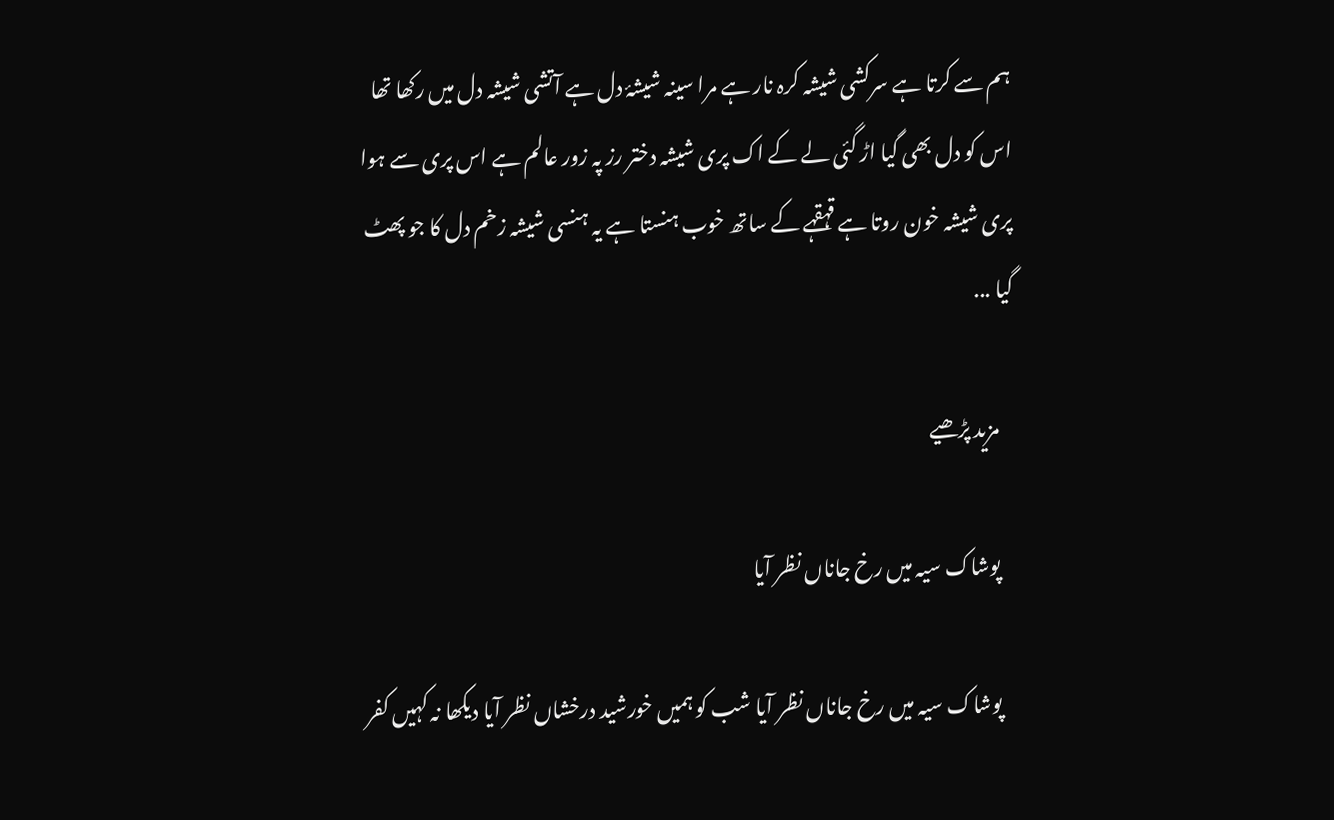ہم سے کرتا ہے سرکشی شیشہ کرہ‌ نار ہے مرا سینہ شیشۂ دل ہے آتشی شیشہ دل میں رکھا تھا اس کو دل بھی گیا اڑ گئی لے کے اک پری شیشہ دختر رز پہ زور عالم ہے اس پری سے ہوا پری شیشہ خون روتا ہے قہقہے کے ساتھ خوب ہنستا ہے یہ ہنسی شیشہ زخم دل کا جو پھٹ گیا ...

    مزید پڑھیے

    پوشاک سیہ میں رخ جاناں نظر آیا

    پوشاک سیہ میں رخ جاناں نظر آیا شب کو ہمیں خورشید درخشاں نظر آیا دیکھا نہ کہیں کفر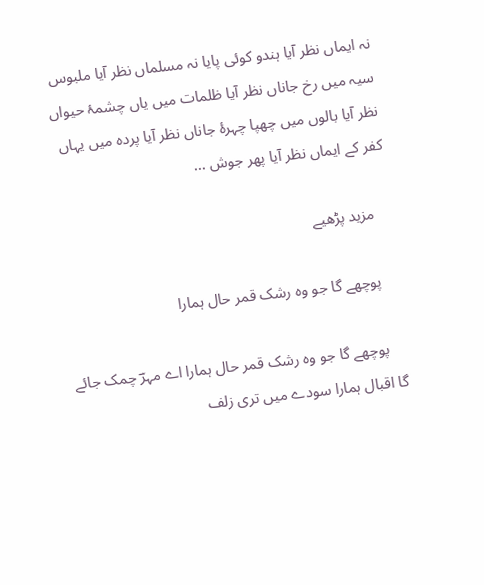نہ ایماں نظر آیا ہندو کوئی پایا نہ مسلماں نظر آیا ملبوس سیہ میں رخ جاناں نظر آیا ظلمات میں یاں چشمۂ حیواں نظر آیا بالوں میں چھپا چہرۂ جاناں نظر آیا پردہ میں یہاں کفر کے ایماں نظر آیا پھر جوش ...

    مزید پڑھیے

    پوچھے گا جو وہ رشک قمر حال ہمارا

    پوچھے گا جو وہ رشک قمر حال ہمارا اے مہرؔ چمک جائے گا اقبال ہمارا سودے میں تری زلف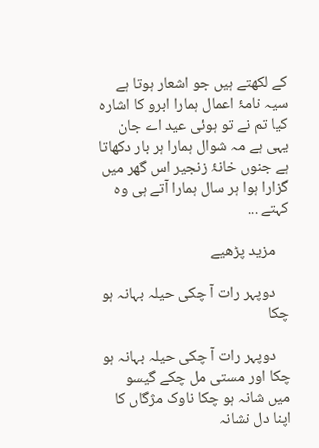کے لکھتے ہیں جو اشعار ہوتا ہے سیہ نامۂ اعمال ہمارا ابرو کا اشارہ کیا تم نے تو ہوئی عید اے جان یہی ہے مہ شوال ہمارا ہر بار دکھاتا ہے جنوں خانۂ زنجیر اس گھر میں گزارا ہوا ہر سال ہمارا آتے ہی وہ کہتے ...

    مزید پڑھیے

    دوپہر رات آ چکی حیلہ بہانہ ہو چکا

    دوپہر رات آ چکی حیلہ بہانہ ہو چکا اور مستی مل چکے گیسو میں شانہ ہو چکا ناوک مژگاں کا اپنا دل نشانہ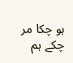ہو چکا مر چکے ہم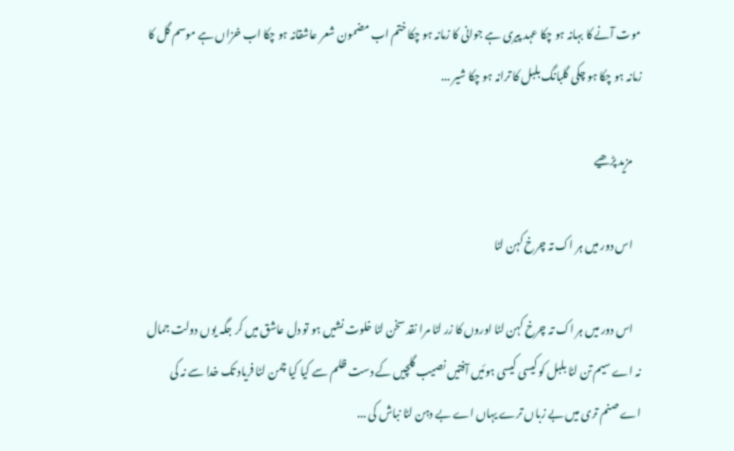موت آنے کا بہانہ ہو چکا عہد پیری ہے جوانی کا زمانہ ہو چکا ختم اب مضمون شعر عاشقانہ ہو چکا اب خزاں ہے موسم گل کا زمانہ ہو چکا ہو چکی گلبانگ بلبل کا ترانہ ہو چکا شیر ...

    مزید پڑھیے

    اس دور میں ہر اک تہ چرخ کہن لٹا

    اس دور میں ہر اک تہ چرخ کہن لٹا اوروں کا زر لٹا مرا نقد سخن لٹا خلوت نشیں ہو تو دل عاشق میں کر جگہ یوں دولت جمال نہ اے سیم تن لٹا بلبل کو کیسی کیسی ہوئیں آفتیں نصیب گلچیں کے دست ظلم سے کیا کیا چمن لٹا فریاد تک خدا سے نہ کی اے صنم تری میں بے زباں ترے یہاں اے بے دہن لٹا نباش کی ...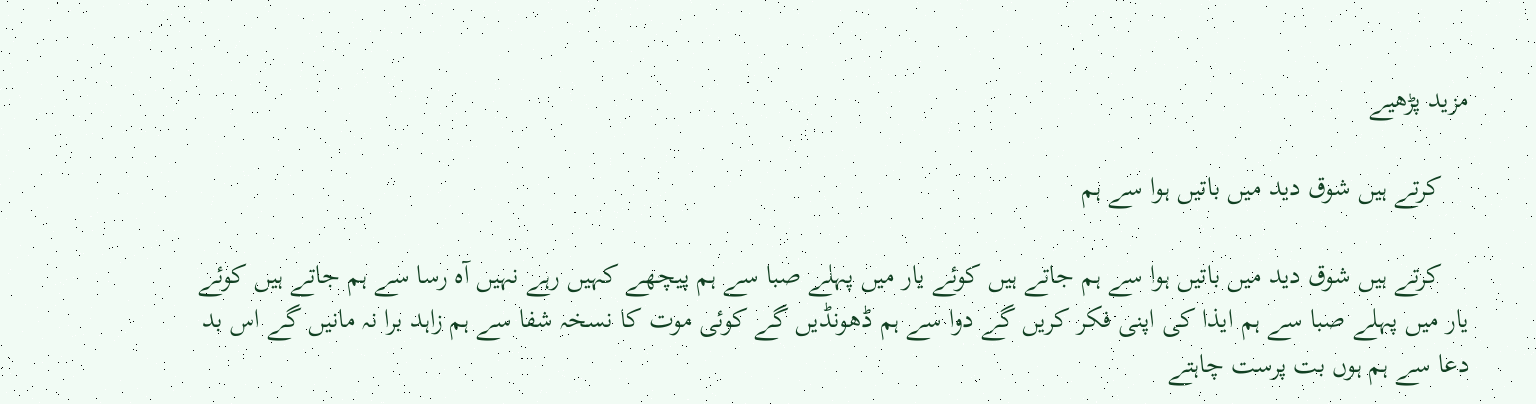مزید پڑھیے

    کرتے ہیں شوق دید میں باتیں ہوا سے ہم

    کرتے ہیں شوق دید میں باتیں ہوا سے ہم جاتے ہیں کوئے یار میں پہلے صبا سے ہم پیچھے کہیں رہے نہیں آہ رسا سے ہم جاتے ہیں کوئے یار میں پہلے صبا سے ہم ایذا کی اپنی فکر کریں گے دوا سے ہم ڈھونڈیں گے کوئی موت کا نسخہ شفا سے ہم زاہد برا نہ مانیں گے اس بد دعا سے ہم ہوں بت پرست چاہتے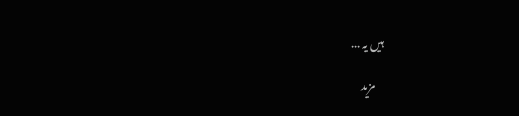ہیں یہ ...

    مزید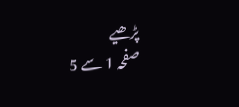پڑھیے
صفحہ 1 سے 5